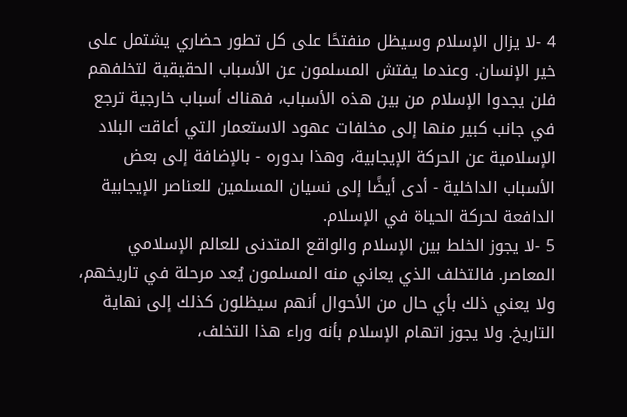4 -لا يزال الإسلام وسيظل منفتحًا على كل تطور حضاري يشتمل على خير الإنسان. وعندما يفتش المسلمون عن الأسباب الحقيقية لتخلفهم فلن يجدوا الإسلام من بين هذه الأسباب، فهناك أسباب خارجية ترجع في جانب كبير منها إلى مخلفات عهود الاستعمار التي أعاقت البلاد الإسلامية عن الحركة الإيجابية، وهذا بدوره - بالإضافة إلى بعض الأسباب الداخلية - أدى أيضًا إلى نسيان المسلمين للعناصر الإيجابية الدافعة لحركة الحياة في الإسلام.
5 -لا يجوز الخلط بين الإسلام والواقع المتدنى للعالم الإسلامي المعاصر. فالتخلف الذي يعاني منه المسلمون يُعد مرحلة في تاريخهم، ولا يعني ذلك بأي حال من الأحوال أنهم سيظلون كذلك إلى نهاية التاريخ. ولا يجوز اتهام الإسلام بأنه وراء هذا التخلف،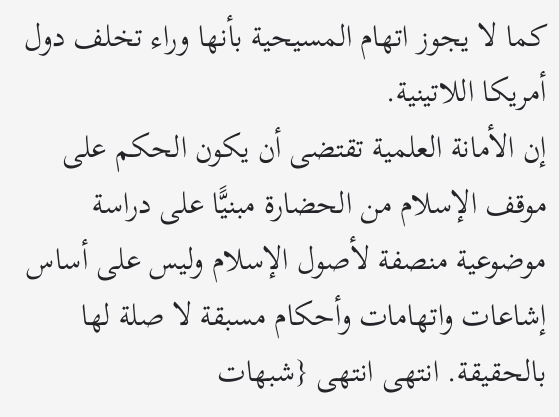كما لا يجوز اتهام المسيحية بأنها وراء تخلف دول أمريكا اللاتينية.
إن الأمانة العلمية تقتضى أن يكون الحكم على موقف الإسلام من الحضارة مبنيًّا على دراسة موضوعية منصفة لأصول الإسلام وليس على أساس إشاعات واتهامات وأحكام مسبقة لا صلة لها بالحقيقة. انتهى انتهى {شبهات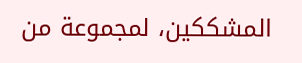المشككين، لمجموعة من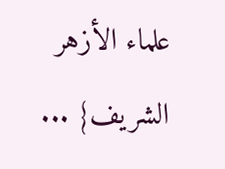علماء الأزهر الشريف} ...